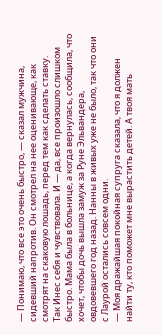— Понимаю, что все это очень быстро, — сказал мужчина, сидевший напротив. Он смотрел на нее оценивающе, как смотрят на скаковую лошадь, перед тем как сделать ставку.
Так Инес себя и чувствовала. И — да, все произошло слишком быстро. Мама была в больнице, а когда вернулась, сообщила, что хочет, чтобы дочь вышла замуж за Руне Эльвандера, овдовевшего год назад. Нанны в живых уже не было, так что они с Лаурой остались совсем одни.
— Моя дражайшая покойная супруга сказала, что я должен найти ту, кто поможет мне вырастить детей. А твоя мать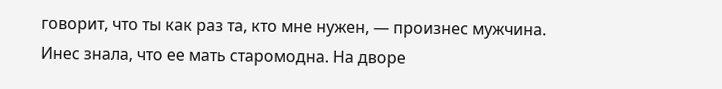говорит, что ты как раз та, кто мне нужен, — произнес мужчина.
Инес знала, что ее мать старомодна. На дворе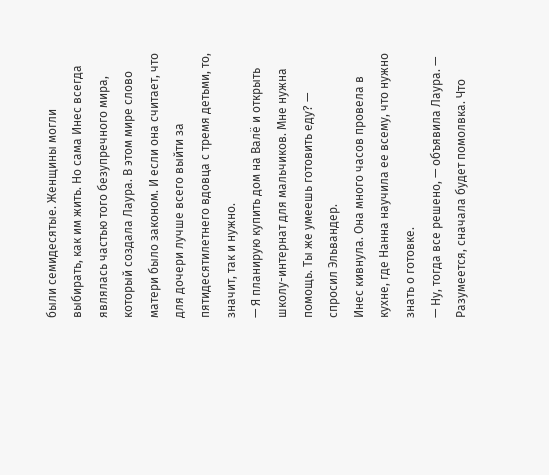были семидесятые. Женщины могли выбирать, как им жить. Но сама Инес всегда являлась частью того безупречного мира, который создала Лаура. В этом мире слово матери было законом. И если она считает, что для дочери лучше всего выйти за пятидесятилетнего вдовца с тремя детьми, то, значит, так и нужно.
— Я планирую купить дом на Валё и открыть школу-интернат для мальчиков. Мне нужна помощь. Ты же умеешь готовить еду? — спросил Эльвандер.
Инес кивнула. Она много часов провела в кухне, где Нанна научила ее всему, что нужно знать о готовке.
— Ну, тогда все решено, — объявила Лаура. — Разумеется, сначала будет помолвка. Что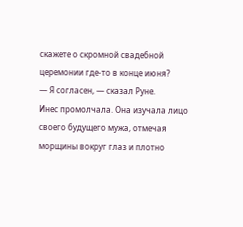скажете о скромной свадебной церемонии где-то в конце июня?
— Я согласен, — сказал Руне.
Инес промолчала. Она изучала лицо своего будущего мужа, отмечая морщины вокруг глаз и плотно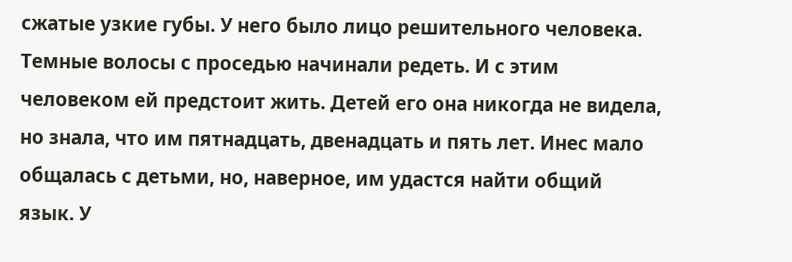сжатые узкие губы. У него было лицо решительного человека. Темные волосы с проседью начинали редеть. И с этим человеком ей предстоит жить. Детей его она никогда не видела, но знала, что им пятнадцать, двенадцать и пять лет. Инес мало общалась с детьми, но, наверное, им удастся найти общий язык. У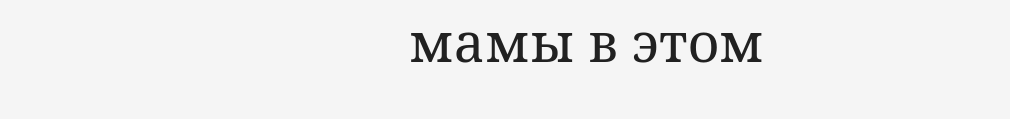мамы в этом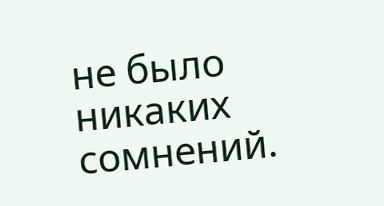не было никаких сомнений.